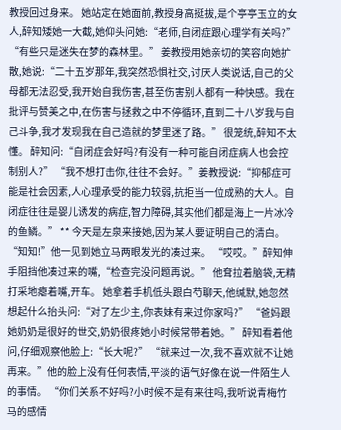教授回过身来。 她站定在她面前,教授身高挺拔,是个亭亭玉立的女人,醉知矮她一大截,她仰头问她:“老师,自闭症跟心理学有关吗?” “有些只是迷失在梦的森林里。” 姜教授用她亲切的笑容向她扩散,她说:“二十五岁那年,我突然恐惧社交,讨厌人类说话,自己的父母都无法忍受,我开始自我伤害,甚至伤害别人都有一种快感。我在批评与赞美之中,在伤害与拯救之中不停循环,直到二十八岁我与自己斗争,我才发现我在自己造就的梦里迷了路。” 很笼统,醉知不太懂。 醉知问:“自闭症会好吗?有没有一种可能自闭症病人也会控制别人?” “我不想打击你,往往不会好。”姜教授说:“抑郁症可能是社会因素,人心理承受的能力较弱,抗拒当一位成熟的大人。自闭症往往是婴儿诱发的病症,智力障碍,其实他们都是海上一片冰冷的鱼鳞。” ** 今天是左泉来接她,因为某人要证明自己的清白。 “知知!”他一见到她立马两眼发光的凑过来。 “哎哎。”醉知伸手阻挡他凑过来的嘴,“检查完没问题再说。” 他耷拉着脑袋,无精打采地瘪着嘴,开车。 她拿着手机低头跟白芍聊天,他缄默,她忽然想起什么抬头问:“对了左少主,你表妹有来过你家吗?” “爸妈跟她奶奶是很好的世交,奶奶很疼她小时候常带着她。” 醉知看着他问,仔细观察他脸上:“长大呢?” “就来过一次,我不喜欢就不让她再来。”他的脸上没有任何表情,平淡的语气好像在说一件陌生人的事情。 “你们关系不好吗?小时候不是有来往吗,我听说青梅竹马的感情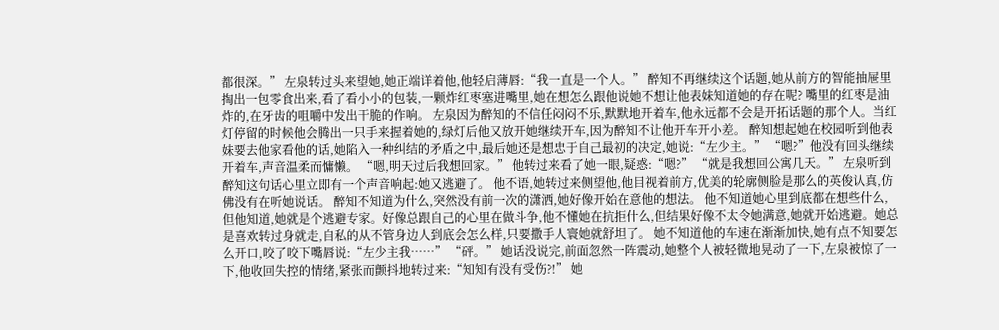都很深。” 左泉转过头来望她,她正端详着他,他轻启薄唇:“我一直是一个人。” 醉知不再继续这个话题,她从前方的智能抽屉里掏出一包零食出来,看了看小小的包装,一颗炸红枣塞进嘴里,她在想怎么跟他说她不想让他表妹知道她的存在呢? 嘴里的红枣是油炸的,在牙齿的咀嚼中发出干脆的作响。 左泉因为醉知的不信任闷闷不乐,默默地开着车,他永远都不会是开拓话题的那个人。当红灯停留的时候他会腾出一只手来握着她的,绿灯后他又放开她继续开车,因为醉知不让他开车开小差。 醉知想起她在校园听到他表妹要去他家看他的话,她陷入一种纠结的矛盾之中,最后她还是想忠于自己最初的决定,她说:“左少主。” “嗯?”他没有回头继续开着车,声音温柔而慵懒。 “嗯,明天过后我想回家。” 他转过来看了她一眼,疑惑:“嗯?” “就是我想回公寓几天。” 左泉听到醉知这句话心里立即有一个声音响起:她又逃避了。 他不语,她转过来侧望他,他目视着前方,优美的轮廓侧脸是那么的英俊认真,仿佛没有在听她说话。 醉知不知道为什么,突然没有前一次的潇洒,她好像开始在意他的想法。 他不知道她心里到底都在想些什么,但他知道,她就是个逃避专家。好像总跟自己的心里在做斗争,他不懂她在抗拒什么,但结果好像不太令她满意,她就开始逃避。她总是喜欢转过身就走,自私的从不管身边人到底会怎么样,只要撒手人寰她就舒坦了。 她不知道他的车速在渐渐加快,她有点不知要怎么开口,咬了咬下嘴唇说:“左少主我……” “砰。” 她话没说完,前面忽然一阵震动,她整个人被轻微地晃动了一下,左泉被惊了一下,他收回失控的情绪,紧张而颤抖地转过来:“知知有没有受伤?!” 她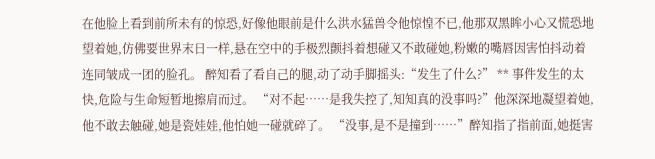在他脸上看到前所未有的惊恐,好像他眼前是什么洪水猛兽令他惊惶不已,他那双黑眸小心又慌恐地望着她,仿佛要世界末日一样,悬在空中的手极烈颤抖着想碰又不敢碰她,粉嫩的嘴唇因害怕抖动着连同皱成一团的脸孔。 醉知看了看自己的腿,动了动手脚摇头:“发生了什么?” ** 事件发生的太快,危险与生命短暂地擦肩而过。 “对不起……是我失控了,知知真的没事吗?”他深深地凝望着她,他不敢去触碰,她是瓷娃娃,他怕她一碰就碎了。 “没事,是不是撞到……”醉知指了指前面,她挺害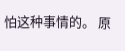怕这种事情的。 原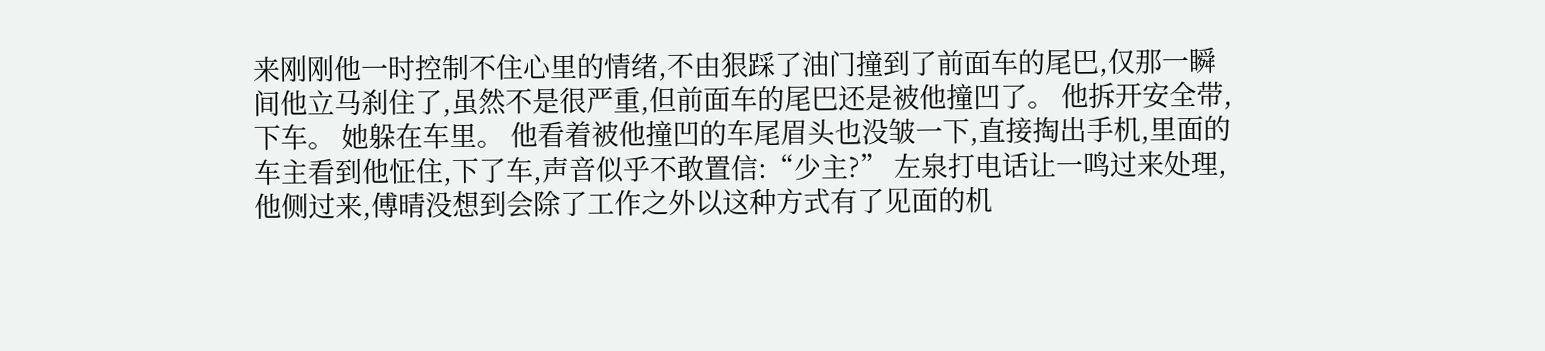来刚刚他一时控制不住心里的情绪,不由狠踩了油门撞到了前面车的尾巴,仅那一瞬间他立马刹住了,虽然不是很严重,但前面车的尾巴还是被他撞凹了。 他拆开安全带,下车。 她躲在车里。 他看着被他撞凹的车尾眉头也没皱一下,直接掏出手机,里面的车主看到他怔住,下了车,声音似乎不敢置信:“少主?” 左泉打电话让一鸣过来处理,他侧过来,傅晴没想到会除了工作之外以这种方式有了见面的机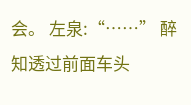会。 左泉:“……” 醉知透过前面车头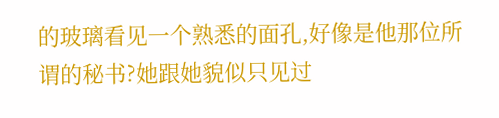的玻璃看见一个熟悉的面孔,好像是他那位所谓的秘书?她跟她貌似只见过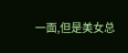一面,但是美女总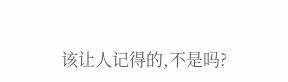该让人记得的,不是吗?